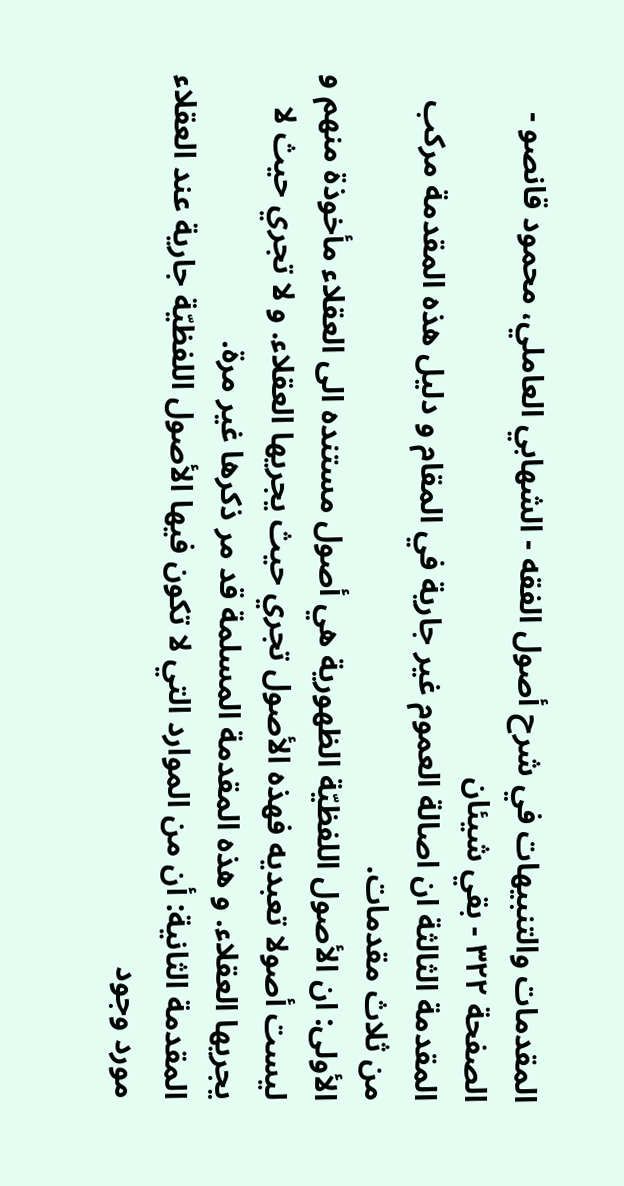المقدمات والتنبيهات في شرح أصول الفقه - الشهابي العاملي، محمود قانصو - الصفحة ٣٢٢ - بقي شيئان
المقدمة الثالثة ان اصالة العموم غير جارية في المقام و دليل هذه المقدمة مركب من ثلاث مقدمات.
الأولى: ان الأصول اللفظيّة الظهورية هي أصول مستنده الى العقلاء مأخوذة منهم و ليست أصولا تعبديه فهذه الأصول تجري حيث يجريها العقلاء. و لا تجري حيث لا يجريها العقلاء. و هذه المقدمة المسلمة قد مر ذكرها غير مرة.
المقدمة الثانية: أن من الموارد التي لا تكون فيها الأصول اللفظيّة جارية عند العقلاء مورد وجود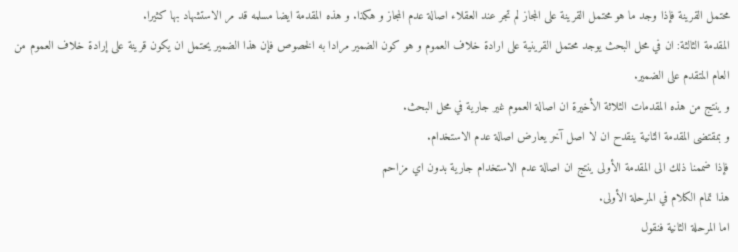محتمل القرينة فإذا وجد ما هو محتمل القرينة على المجاز لم تجر عند العقلاء اصالة عدم المجاز و هكذا. و هذه المقدمة ايضا مسلمه قد مر الاستشهاد بها كثيرا.
المقدمة الثالثة: ان في محل البحث يوجد محتمل القرينية على ارادة خلاف العموم و هو كون الضمير مرادا به الخصوص فإن هذا الضمير يحتمل ان يكون قرينة على إرادة خلاف العموم من العام المتقدم على الضمير.
و ينتج من هذه المقدمات الثلاثة الأخيرة ان اصالة العموم غير جارية في محل البحث.
و بمقتضى المقدمة الثانية ينقدح ان لا اصل آخر يعارض اصالة عدم الاستخدام.
فإذا ضممنا ذلك الى المقدمة الأولى ينتج ان اصالة عدم الاستخدام جارية بدون اي مزاحم
هذا تمام الكلام في المرحلة الأولى.
اما المرحلة الثانية فنقول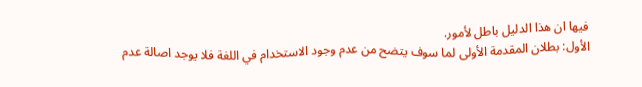فيها ان هذا الدليل باطل لأمور.
الأول: بطلان المقدمة الأولى لما سوف يتضح من عدم وجود الاستخدام في اللغة فلا يوجد اصالة عدم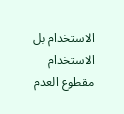الاستخدام بل الاستخدام مقطوع العدم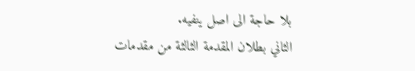بلا حاجة الى اصل ينفيه.
الثاني بطلان المقدمة الثالثة من مقدمات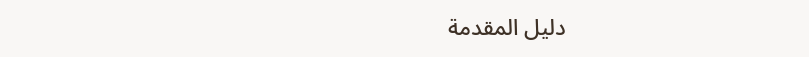دليل المقدمة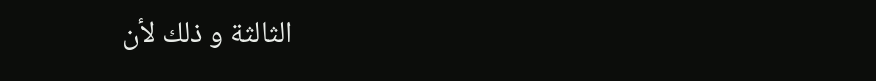الثالثة و ذلك لأن